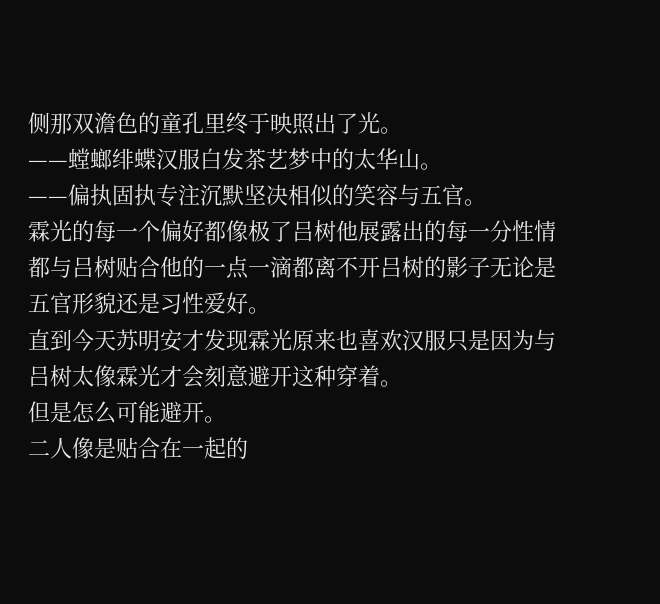侧那双澹色的童孔里终于映照出了光。
——螳螂绯蝶汉服白发茶艺梦中的太华山。
——偏执固执专注沉默坚决相似的笑容与五官。
霖光的每一个偏好都像极了吕树他展露出的每一分性情都与吕树贴合他的一点一滴都离不开吕树的影子无论是五官形貌还是习性爱好。
直到今天苏明安才发现霖光原来也喜欢汉服只是因为与吕树太像霖光才会刻意避开这种穿着。
但是怎么可能避开。
二人像是贴合在一起的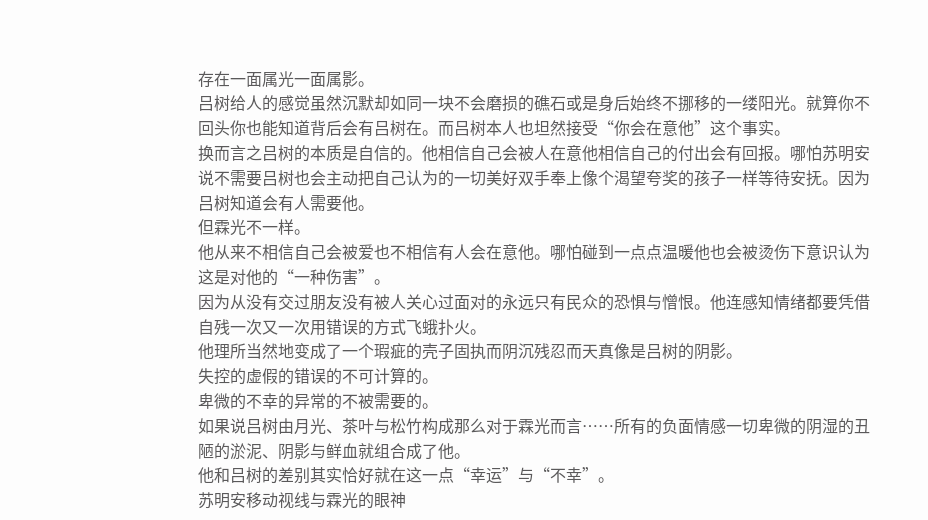存在一面属光一面属影。
吕树给人的感觉虽然沉默却如同一块不会磨损的礁石或是身后始终不挪移的一缕阳光。就算你不回头你也能知道背后会有吕树在。而吕树本人也坦然接受“你会在意他”这个事实。
换而言之吕树的本质是自信的。他相信自己会被人在意他相信自己的付出会有回报。哪怕苏明安说不需要吕树也会主动把自己认为的一切美好双手奉上像个渴望夸奖的孩子一样等待安抚。因为吕树知道会有人需要他。
但霖光不一样。
他从来不相信自己会被爱也不相信有人会在意他。哪怕碰到一点点温暖他也会被烫伤下意识认为这是对他的“一种伤害”。
因为从没有交过朋友没有被人关心过面对的永远只有民众的恐惧与憎恨。他连感知情绪都要凭借自残一次又一次用错误的方式飞蛾扑火。
他理所当然地变成了一个瑕疵的壳子固执而阴沉残忍而天真像是吕树的阴影。
失控的虚假的错误的不可计算的。
卑微的不幸的异常的不被需要的。
如果说吕树由月光、茶叶与松竹构成那么对于霖光而言……所有的负面情感一切卑微的阴湿的丑陋的淤泥、阴影与鲜血就组合成了他。
他和吕树的差别其实恰好就在这一点“幸运”与“不幸”。
苏明安移动视线与霖光的眼神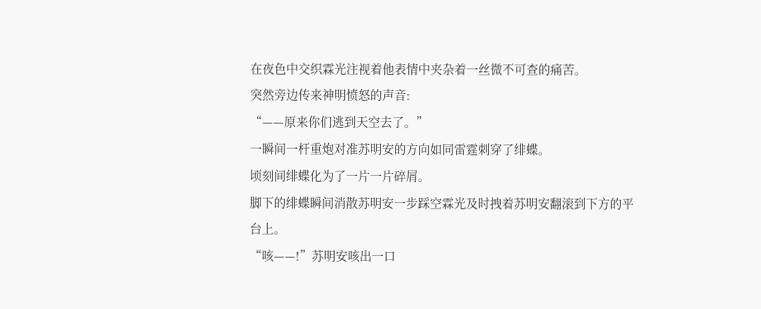在夜色中交织霖光注视着他表情中夹杂着一丝微不可查的痛苦。
突然旁边传来神明愤怒的声音:
“——原来你们逃到天空去了。”
一瞬间一杆重炮对准苏明安的方向如同雷霆刺穿了绯蝶。
顷刻间绯蝶化为了一片一片碎屑。
脚下的绯蝶瞬间消散苏明安一步踩空霖光及时拽着苏明安翻滚到下方的平台上。
“咳——!”苏明安咳出一口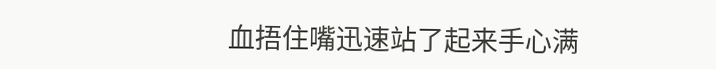血捂住嘴迅速站了起来手心满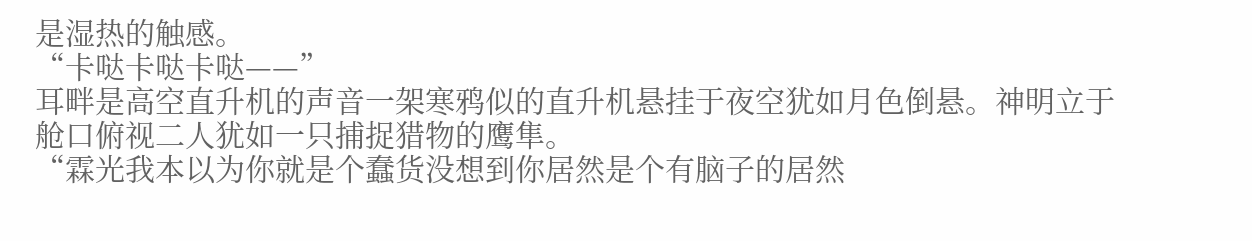是湿热的触感。
“卡哒卡哒卡哒——”
耳畔是高空直升机的声音一架寒鸦似的直升机悬挂于夜空犹如月色倒悬。神明立于舱口俯视二人犹如一只捕捉猎物的鹰隼。
“霖光我本以为你就是个蠢货没想到你居然是个有脑子的居然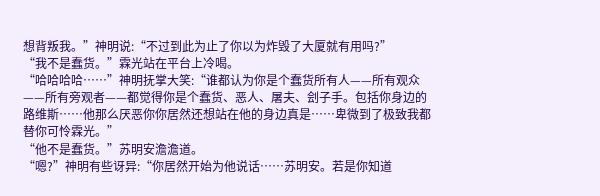想背叛我。”神明说:“不过到此为止了你以为炸毁了大厦就有用吗?”
“我不是蠢货。”霖光站在平台上冷喝。
“哈哈哈哈……”神明抚掌大笑:“谁都认为你是个蠢货所有人——所有观众——所有旁观者——都觉得你是个蠢货、恶人、屠夫、刽子手。包括你身边的路维斯……他那么厌恶你你居然还想站在他的身边真是……卑微到了极致我都替你可怜霖光。”
“他不是蠢货。”苏明安澹澹道。
“嗯?”神明有些讶异:“你居然开始为他说话……苏明安。若是你知道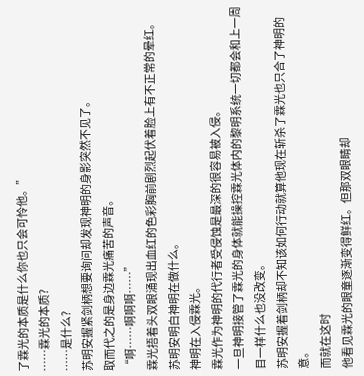了霖光的本质是什么你也只会可怜他。”
……霖光的本质?
……是什么?
苏明安握紧剑柄想要询问却发现神明的身影突然不见了。
取而代之的是身边霖光痛苦的声音。
“啊……啊啊啊……”
霖光捂着头双眼涌现出血红的色彩胸前剧烈起伏着脸上有不正常的晕红。
苏明安明白神明在做什么。
神明在入侵霖光。
霖光作为神明的代行者受侵蚀是最深的很容易被入侵。
一旦神明接管了霖光的身体就能操控霖光体内的黎明系统一切都会和上一周目一样什么也没改变。
苏明安握着剑柄却不知该如何行动就算他现在斩杀了霖光也只合了神明的意。
而就在这时
他看见霖光的眼童逐渐变得鲜红。但那双眼睛却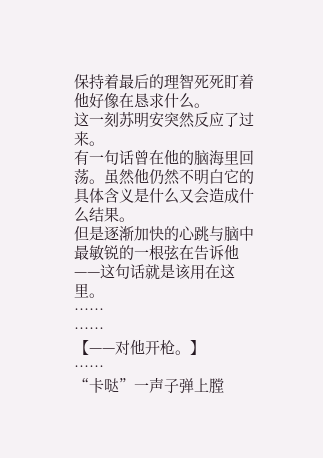保持着最后的理智死死盯着他好像在恳求什么。
这一刻苏明安突然反应了过来。
有一句话曾在他的脑海里回荡。虽然他仍然不明白它的具体含义是什么又会造成什么结果。
但是逐渐加快的心跳与脑中最敏锐的一根弦在告诉他——这句话就是该用在这里。
……
……
【——对他开枪。】
……
“卡哒”一声子弹上膛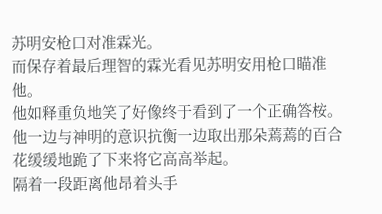苏明安枪口对准霖光。
而保存着最后理智的霖光看见苏明安用枪口瞄准他。
他如释重负地笑了好像终于看到了一个正确答桉。
他一边与神明的意识抗衡一边取出那朵蔫蔫的百合花缓缓地跪了下来将它高高举起。
隔着一段距离他昂着头手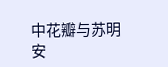中花瓣与苏明安